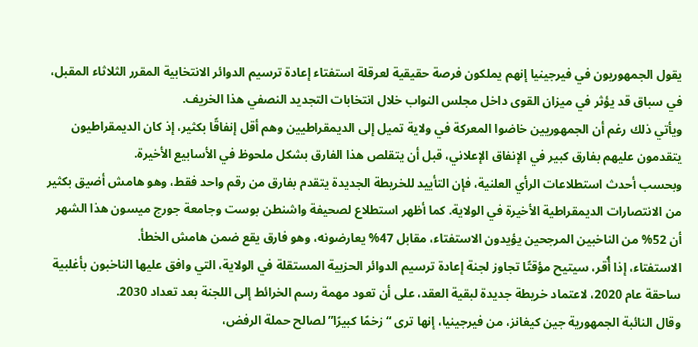يقول الجمهوريون في فيرجينيا إنهم يملكون فرصة حقيقية لعرقلة استفتاء إعادة ترسيم الدوائر الانتخابية المقرر الثلاثاء المقبل، في سباق قد يؤثر في ميزان القوى داخل مجلس النواب خلال انتخابات التجديد النصفي هذا الخريف.
ويأتي ذلك رغم أن الجمهوريين خاضوا المعركة في ولاية تميل إلى الديمقراطيين وهم أقل إنفاقًا بكثير، إذ كان الديمقراطيون يتقدمون عليهم بفارق كبير في الإنفاق الإعلاني، قبل أن يتقلص هذا الفارق بشكل ملحوظ في الأسابيع الأخيرة.
وبحسب أحدث استطلاعات الرأي العلنية، فإن التأييد للخريطة الجديدة يتقدم بفارق من رقم واحد فقط، وهو هامش أضيق بكثير من الانتصارات الديمقراطية الأخيرة في الولاية. كما أظهر استطلاع لصحيفة واشنطن بوست وجامعة جورج ميسون هذا الشهر أن 52% من الناخبين المرجحين يؤيدون الاستفتاء، مقابل 47% يعارضونه، وهو فارق يقع ضمن هامش الخطأ.
الاستفتاء، إذا أُقر، سيتيح مؤقتًا تجاوز لجنة إعادة ترسيم الدوائر الحزبية المستقلة في الولاية، التي وافق عليها الناخبون بأغلبية ساحقة عام 2020، لاعتماد خريطة جديدة لبقية العقد، على أن تعود مهمة رسم الخرائط إلى اللجنة بعد تعداد 2030.
وقال النائبة الجمهورية جين كيغانز، من فيرجينيا، إنها ترى “زخمًا كبيرًا” لصالح حملة الرفض،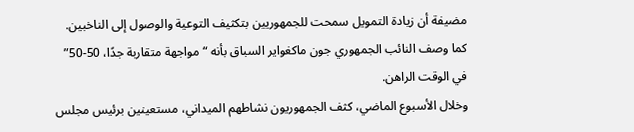مضيفة أن زيادة التمويل سمحت للجمهوريين بتكثيف التوعية والوصول إلى الناخبين. كما وصف النائب الجمهوري جون ماكغواير السباق بأنه “مواجهة متقاربة جدًا، 50-50” في الوقت الراهن.
وخلال الأسبوع الماضي، كثف الجمهوريون نشاطهم الميداني، مستعينين برئيس مجلس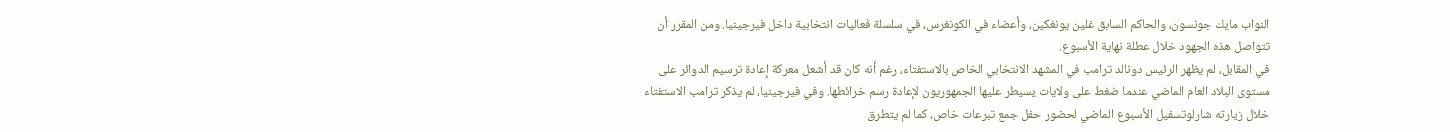النواب مايك جونسون، والحاكم السابق غلين يونغكين، وأعضاء في الكونغرس، في سلسلة فعاليات انتخابية داخل فيرجينيا. ومن المقرر أن تتواصل هذه الجهود خلال عطلة نهاية الأسبوع.
في المقابل، لم يظهر الرئيس دونالد ترامب في المشهد الانتخابي الخاص بالاستفتاء، رغم أنه كان قد أشعل معركة إعادة ترسيم الدوائر على مستوى البلاد العام الماضي عندما ضغط على ولايات يسيطر عليها الجمهوريون لإعادة رسم خرائطها. وفي فيرجينيا، لم يذكر ترامب الاستفتاء خلال زيارته شارلوتسفيل الأسبوع الماضي لحضور حفل جمع تبرعات خاص، كما لم يتطرق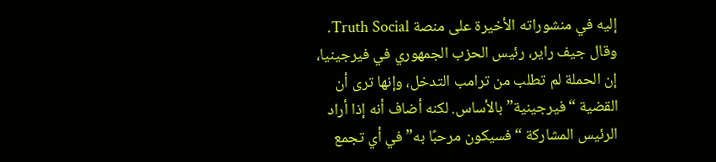إليه في منشوراته الأخيرة على منصة Truth Social.
وقال جيف راير، رئيس الحزب الجمهوري في فيرجينيا، إن الحملة لم تطلب من ترامب التدخل، وإنها ترى أن القضية “فيرجينية” بالأساس. لكنه أضاف أنه إذا أراد الرئيس المشاركة “فسيكون مرحبًا به” في أي تجمع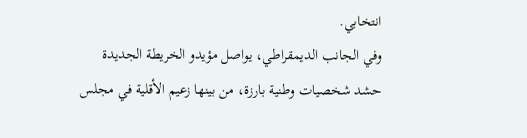انتخابي.
وفي الجانب الديمقراطي، يواصل مؤيدو الخريطة الجديدة حشد شخصيات وطنية بارزة، من بينها زعيم الأقلية في مجلس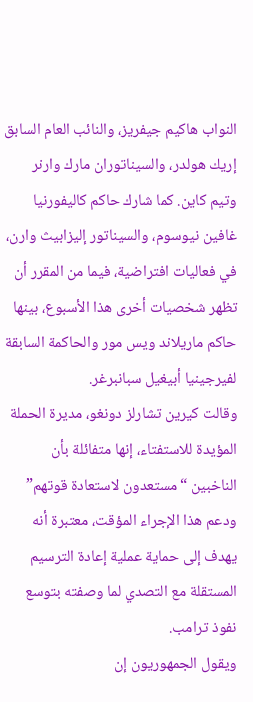النواب هاكيم جيفريز، والنائب العام السابق إريك هولدر، والسيناتوران مارك وارنر وتيم كاين. كما شارك حاكم كاليفورنيا غافين نيوسوم، والسيناتور إليزابيث وارن، في فعاليات افتراضية، فيما من المقرر أن تظهر شخصيات أخرى هذا الأسبوع، بينها حاكم ماريلاند ويس مور والحاكمة السابقة لفيرجينيا أبيغيل سبانبرغر.
وقالت كيرين تشارلز دونغو، مديرة الحملة المؤيدة للاستفتاء، إنها متفائلة بأن الناخبين “مستعدون لاستعادة قوتهم” ودعم هذا الإجراء المؤقت، معتبرة أنه يهدف إلى حماية عملية إعادة الترسيم المستقلة مع التصدي لما وصفته بتوسع نفوذ ترامب.
ويقول الجمهوريون إن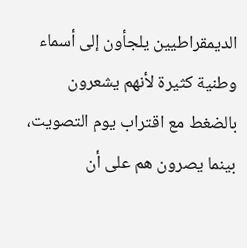الديمقراطيين يلجأون إلى أسماء وطنية كثيرة لأنهم يشعرون بالضغط مع اقتراب يوم التصويت، بينما يصرون هم على أن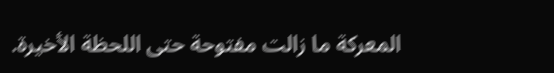المعركة ما زالت مفتوحة حتى اللحظة الأخيرة.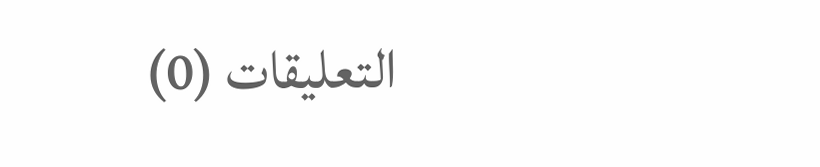التعليقات (0)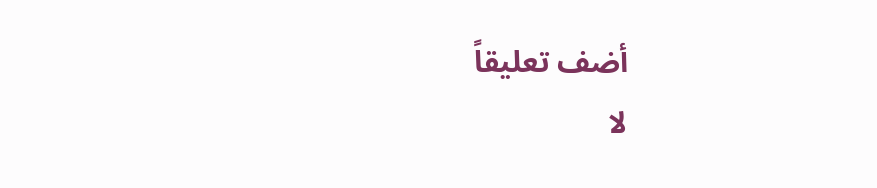أضف تعليقاً
لا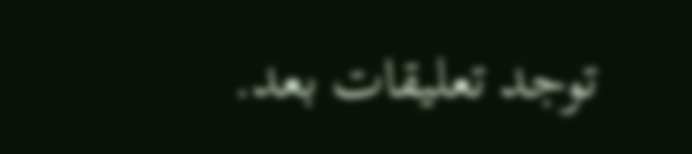توجد تعليقات بعد.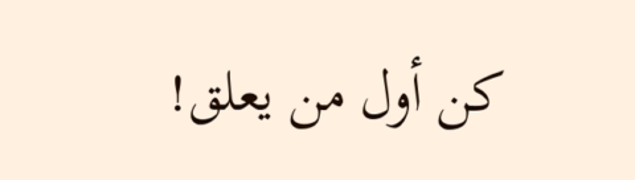كن أول من يعلق!